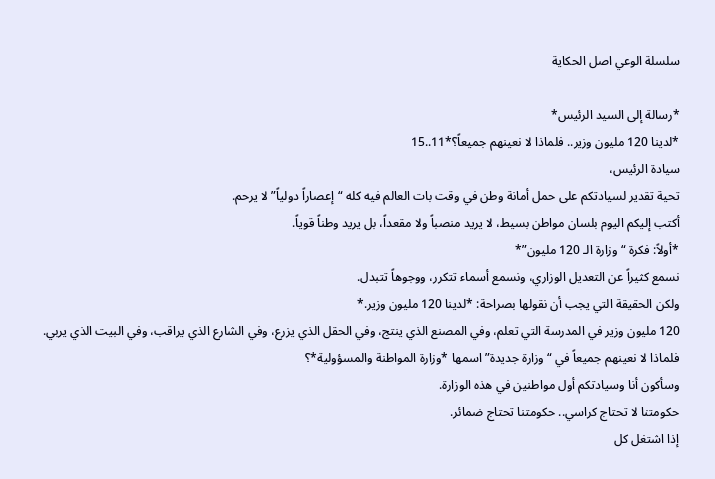سلسلة الوعي اصل الحكاية

*رسالة إلى السيد الرئيس*
*لدينا 120 مليون وزير.. فلماذا لا نعينهم جميعاً؟*11..15
سيادة الرئيس،
تحية تقدير لسيادتكم على حمل أمانة وطن في وقت بات العالم فيه كله “إعصاراً دولياً” لا يرحم.
أكتب إليكم اليوم بلسان مواطن بسيط، لا يريد منصباً ولا مقعداً، بل يريد وطناً قوياً.
*أولاً: فكرة “وزارة الـ 120 مليون”*
نسمع كثيراً عن التعديل الوزاري، ونسمع أسماء تتكرر، ووجوهاً تتبدل.
ولكن الحقيقة التي يجب أن نقولها بصراحة: *لدينا 120 مليون وزير.*
120 مليون وزير في المدرسة التي تعلم، وفي المصنع الذي ينتج، وفي الحقل الذي يزرع، وفي الشارع الذي يراقب، وفي البيت الذي يربي.
فلماذا لا نعينهم جميعاً في “وزارة جديدة” اسمها *وزارة المواطنة والمسؤولية*؟
وسأكون أنا وسيادتكم أول مواطنين في هذه الوزارة.
حكومتنا لا تحتاج كراسي.. حكومتنا تحتاج ضمائر.
إذا اشتغل كل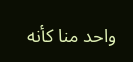واحد منا كأنه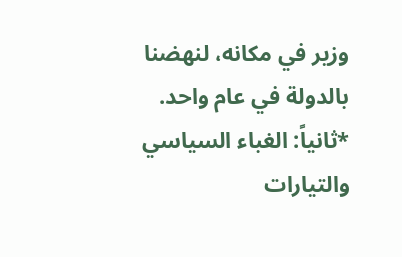وزير في مكانه، لنهضنا بالدولة في عام واحد.
*ثانياً: الغباء السياسي والتيارات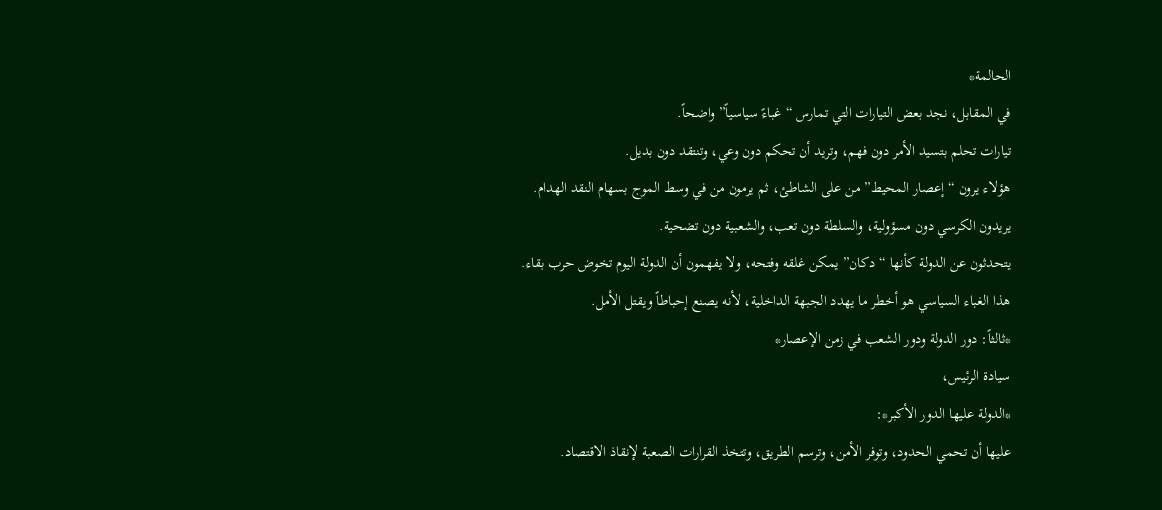الحالمة*
في المقابل، نجد بعض التيارات التي تمارس “غباءً سياسياً” واضحاً.
تيارات تحلم بتسيد الأمر دون فهم، وتريد أن تحكم دون وعي، وتنتقد دون بديل.
هؤلاء يرون “إعصار المحيط” من على الشاطئ، ثم يرمون من في وسط الموج بسهام النقد الهدام.
يريدون الكرسي دون مسؤولية، والسلطة دون تعب، والشعبية دون تضحية.
يتحدثون عن الدولة كأنها “دكان” يمكن غلقه وفتحه، ولا يفهمون أن الدولة اليوم تخوض حرب بقاء.
هذا الغباء السياسي هو أخطر ما يهدد الجبهة الداخلية، لأنه يصنع إحباطاً ويقتل الأمل.
*ثالثاً: دور الدولة ودور الشعب في زمن الإعصار*
سيادة الرئيس،
*الدولة عليها الدور الأكبر*:
عليها أن تحمي الحدود، وتوفر الأمن، وترسم الطريق، وتتخذ القرارات الصعبة لإنقاذ الاقتصاد.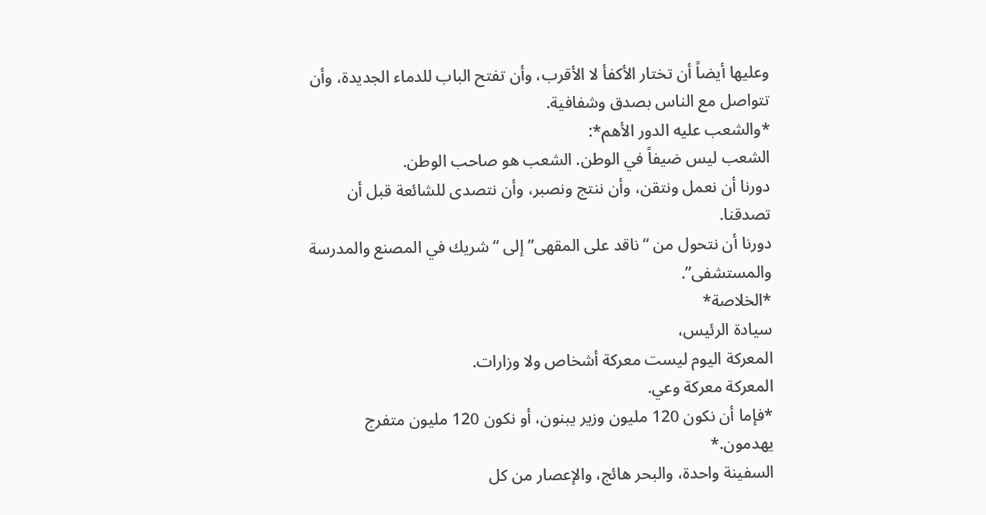وعليها أيضاً أن تختار الأكفأ لا الأقرب، وأن تفتح الباب للدماء الجديدة، وأن تتواصل مع الناس بصدق وشفافية.
*والشعب عليه الدور الأهم*:
الشعب ليس ضيفاً في الوطن. الشعب هو صاحب الوطن.
دورنا أن نعمل ونتقن، وأن ننتج ونصبر، وأن نتصدى للشائعة قبل أن تصدقنا.
دورنا أن نتحول من “ناقد على المقهى” إلى “شريك في المصنع والمدرسة والمستشفى”.
*الخلاصة*
سيادة الرئيس،
المعركة اليوم ليست معركة أشخاص ولا وزارات.
المعركة معركة وعي.
*فإما أن نكون 120 مليون وزير يبنون، أو نكون 120 مليون متفرج يهدمون.*
السفينة واحدة، والبحر هائج، والإعصار من كل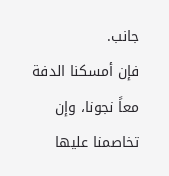جانب.
فإن أمسكنا الدفة معاً نجونا، وإن تخاصمنا عليها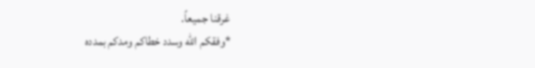غرقنا جميعاً.
*وفقكم الله وسدد خطاكم ومدكم بمدده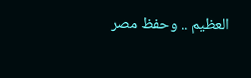العظيم .. وحفظ مصر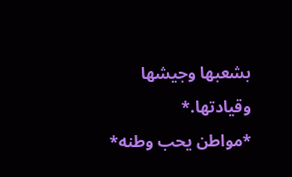بشعبها وجيشها وقيادتها.*
*مواطن يحب وطنه*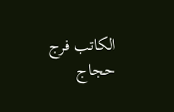الكاتب فرج حجاج